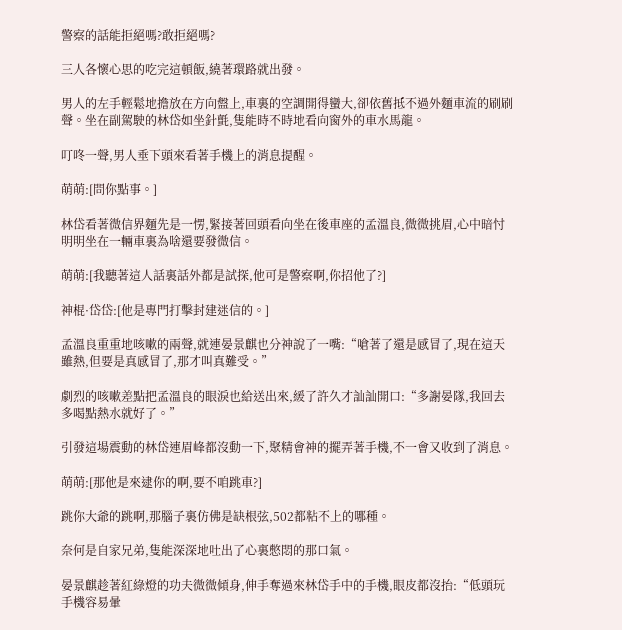警察的話能拒絕嗎?敢拒絕嗎?

三人各懷心思的吃完這頓飯,繞著環路就出發。

男人的左手輕鬆地擔放在方向盤上,車裏的空調開得蠻大,卻依舊抵不過外麵車流的刷刷聲。坐在副駕駛的林岱如坐針氈,隻能時不時地看向窗外的車水馬龍。

叮咚一聲,男人垂下頭來看著手機上的消息提醒。

萌萌:[問你點事。]

林岱看著微信界麵先是一愣,緊接著回頭看向坐在後車座的孟溫良,微微挑眉,心中暗忖明明坐在一輛車裏為啥還要發微信。

萌萌:[我聽著這人話裏話外都是試探,他可是警察啊,你招他了?]

神棍·岱岱:[他是專門打擊封建迷信的。]

孟溫良重重地咳嗽的兩聲,就連晏景麒也分神說了一嘴:“嗆著了還是感冒了,現在這天雖熱,但要是真感冒了,那才叫真難受。”

劇烈的咳嗽差點把孟溫良的眼淚也給送出來,緩了許久才訕訕開口:“多謝晏隊,我回去多喝點熱水就好了。”

引發這場震動的林岱連眉峰都沒動一下,聚精會神的擺弄著手機,不一會又收到了消息。

萌萌:[那他是來逮你的啊,要不咱跳車?]

跳你大爺的跳啊,那腦子裏仿佛是缺根弦,502都粘不上的哪種。

奈何是自家兄弟,隻能深深地吐出了心裏憋悶的那口氣。

晏景麒趁著紅綠燈的功夫微微傾身,伸手奪過來林岱手中的手機,眼皮都沒抬:“低頭玩手機容易暈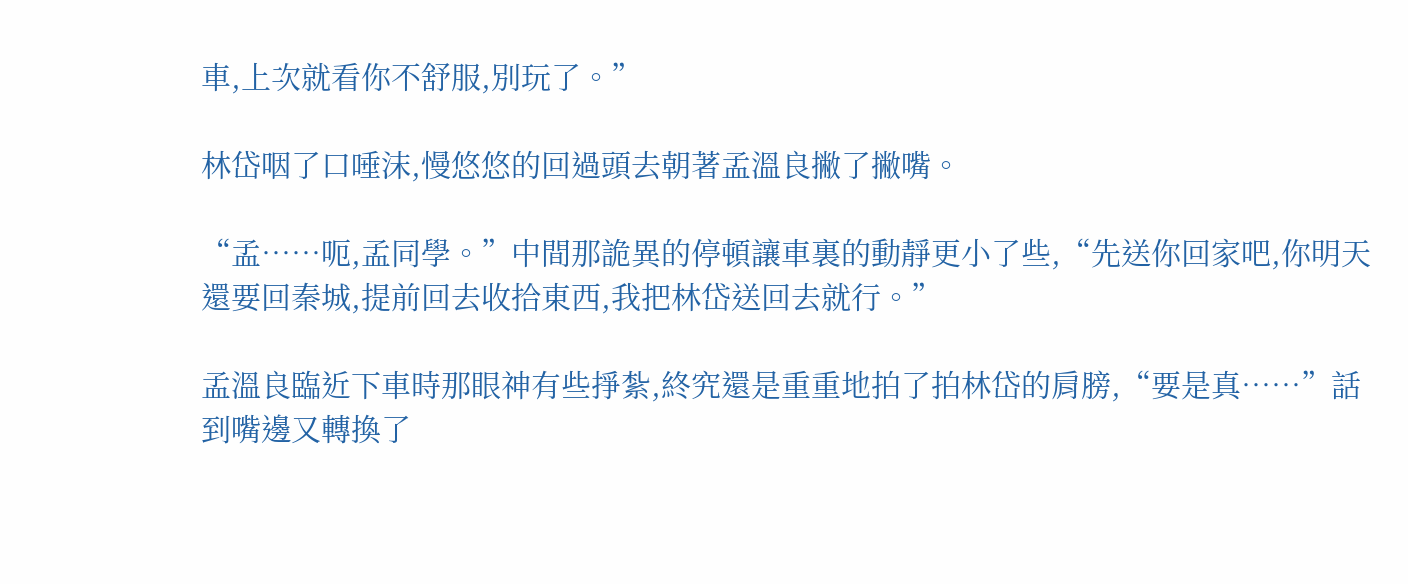車,上次就看你不舒服,別玩了。”

林岱咽了口唾沫,慢悠悠的回過頭去朝著孟溫良撇了撇嘴。

“孟……呃,孟同學。”中間那詭異的停頓讓車裏的動靜更小了些,“先送你回家吧,你明天還要回秦城,提前回去收拾東西,我把林岱送回去就行。”

孟溫良臨近下車時那眼神有些掙紮,終究還是重重地拍了拍林岱的肩膀,“要是真……”話到嘴邊又轉換了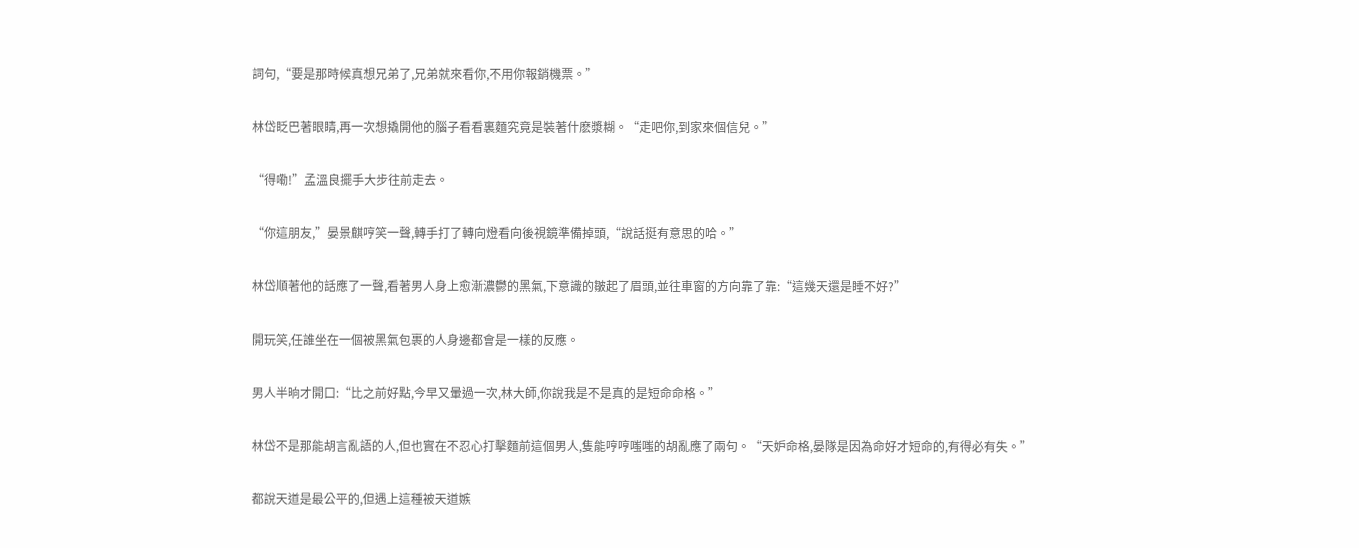詞句,“要是那時候真想兄弟了,兄弟就來看你,不用你報銷機票。”

林岱眨巴著眼睛,再一次想撬開他的腦子看看裏麵究竟是裝著什麽漿糊。“走吧你,到家來個信兒。”

“得嘞!”孟溫良擺手大步往前走去。

“你這朋友,”晏景麒哼笑一聲,轉手打了轉向燈看向後視鏡準備掉頭,“說話挺有意思的哈。”

林岱順著他的話應了一聲,看著男人身上愈漸濃鬱的黑氣,下意識的皺起了眉頭,並往車窗的方向靠了靠:“這幾天還是睡不好?”

開玩笑,任誰坐在一個被黑氣包裹的人身邊都會是一樣的反應。

男人半晌才開口:“比之前好點,今早又暈過一次,林大師,你說我是不是真的是短命命格。”

林岱不是那能胡言亂語的人,但也實在不忍心打擊麵前這個男人,隻能哼哼嗤嗤的胡亂應了兩句。“天妒命格,晏隊是因為命好才短命的,有得必有失。”

都說天道是最公平的,但遇上這種被天道嫉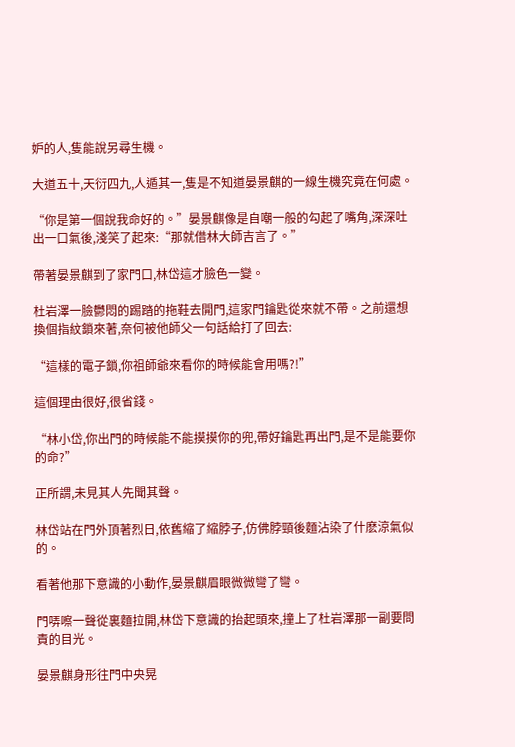妒的人,隻能說另尋生機。

大道五十,天衍四九,人遁其一,隻是不知道晏景麒的一線生機究竟在何處。

“你是第一個說我命好的。”晏景麒像是自嘲一般的勾起了嘴角,深深吐出一口氣後,淺笑了起來:“那就借林大師吉言了。”

帶著晏景麒到了家門口,林岱這才臉色一變。

杜岩澤一臉鬱悶的踢踏的拖鞋去開門,這家門鑰匙從來就不帶。之前還想換個指紋鎖來著,奈何被他師父一句話給打了回去:

“這樣的電子鎖,你祖師爺來看你的時候能會用嗎?!”

這個理由很好,很省錢。

“林小岱,你出門的時候能不能摸摸你的兜,帶好鑰匙再出門,是不是能要你的命?”

正所謂,未見其人先聞其聲。

林岱站在門外頂著烈日,依舊縮了縮脖子,仿佛脖頸後麵沾染了什麽涼氣似的。

看著他那下意識的小動作,晏景麒眉眼微微彎了彎。

門哢嚓一聲從裏麵拉開,林岱下意識的抬起頭來,撞上了杜岩澤那一副要問責的目光。

晏景麒身形往門中央晃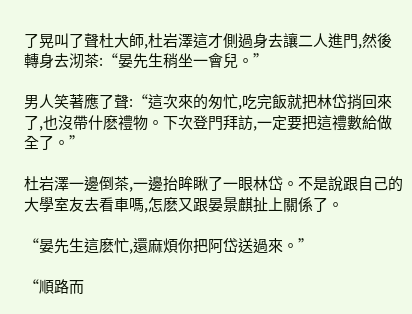了晃叫了聲杜大師,杜岩澤這才側過身去讓二人進門,然後轉身去沏茶:“晏先生稍坐一會兒。”

男人笑著應了聲:“這次來的匆忙,吃完飯就把林岱捎回來了,也沒帶什麽禮物。下次登門拜訪,一定要把這禮數給做全了。”

杜岩澤一邊倒茶,一邊抬眸瞅了一眼林岱。不是說跟自己的大學室友去看車嗎,怎麽又跟晏景麒扯上關係了。

“晏先生這麽忙,還麻煩你把阿岱送過來。”

“順路而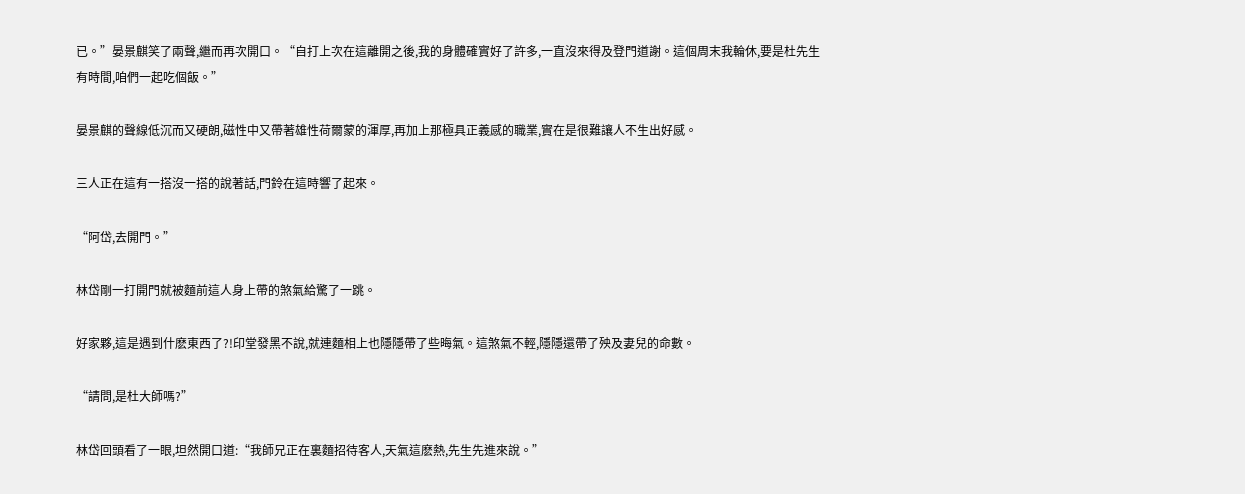已。”晏景麒笑了兩聲,繼而再次開口。“自打上次在這離開之後,我的身體確實好了許多,一直沒來得及登門道謝。這個周末我輪休,要是杜先生有時間,咱們一起吃個飯。”

晏景麒的聲線低沉而又硬朗,磁性中又帶著雄性荷爾蒙的渾厚,再加上那極具正義感的職業,實在是很難讓人不生出好感。

三人正在這有一搭沒一搭的說著話,門鈴在這時響了起來。

“阿岱,去開門。”

林岱剛一打開門就被麵前這人身上帶的煞氣給驚了一跳。

好家夥,這是遇到什麽東西了?!印堂發黑不說,就連麵相上也隱隱帶了些晦氣。這煞氣不輕,隱隱還帶了殃及妻兒的命數。

“請問,是杜大師嗎?”

林岱回頭看了一眼,坦然開口道:“我師兄正在裏麵招待客人,天氣這麽熱,先生先進來說。”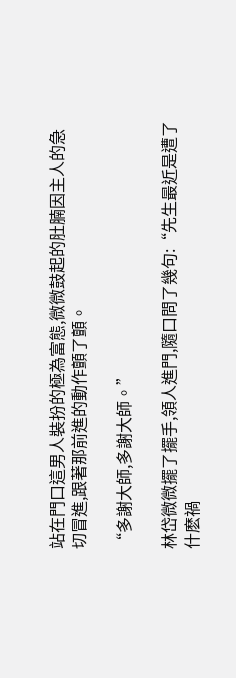站在門口這男人裝扮的極為富態,微微鼓起的肚腩因主人的急切冒進,跟著那前進的動作顫了顫。

“多謝大師,多謝大師。”

林岱微微擺了擺手,領人進門,隨口問了幾句:“先生最近是遭了什麽禍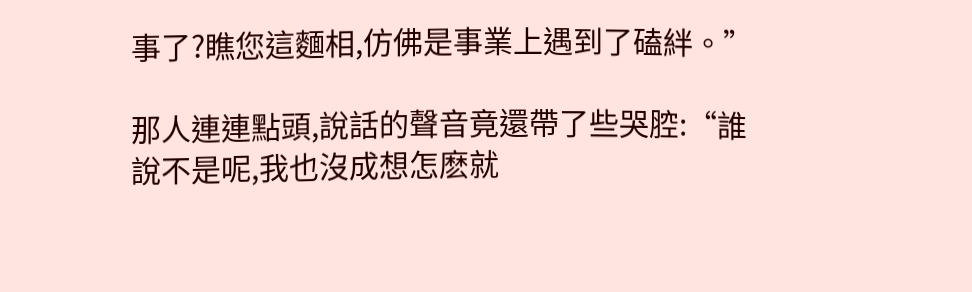事了?瞧您這麵相,仿佛是事業上遇到了磕絆。”

那人連連點頭,說話的聲音竟還帶了些哭腔:“誰說不是呢,我也沒成想怎麽就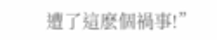遭了這麽個禍事!”